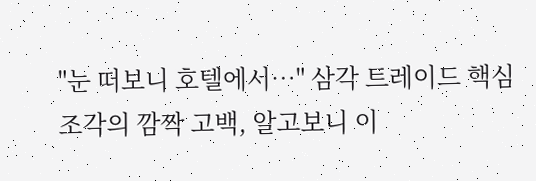"눈 떠보니 호텔에서…" 삼각 트레이드 핵심 조각의 깜짝 고백, 알고보니 이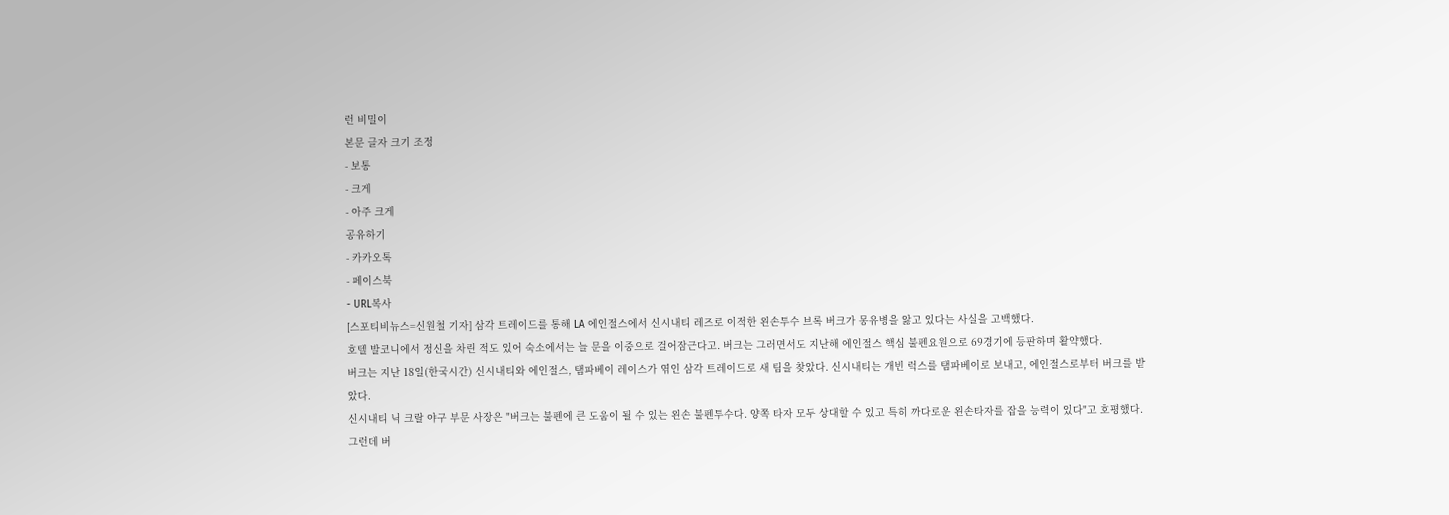런 비밀이
본문 글자 크기 조정
- 보통
- 크게
- 아주 크게
공유하기
- 카카오톡
- 페이스북
- URL복사
[스포티비뉴스=신원철 기자] 삼각 트레이드를 통해 LA 에인절스에서 신시내티 레즈로 이적한 왼손투수 브록 버크가 몽유병을 앓고 있다는 사실을 고백했다.
호텔 발코니에서 정신을 차린 적도 있어 숙소에서는 늘 문을 이중으로 걸어잠근다고. 버크는 그러면서도 지난해 에인절스 핵심 불펜요원으로 69경기에 등판하며 활약했다.
버크는 지난 18일(한국시간) 신시내티와 에인절스, 탬파베이 레이스가 엮인 삼각 트레이드로 새 팀을 찾았다. 신시내티는 개빈 럭스를 탬파베이로 보내고, 에인절스로부터 버크를 받았다.
신시내티 닉 크랄 야구 부문 사장은 "버크는 불펜에 큰 도움이 될 수 있는 왼손 불펜투수다. 양쪽 타자 모두 상대할 수 있고 특히 까다로운 왼손타자를 잡을 능력이 있다"고 호평했다.
그런데 버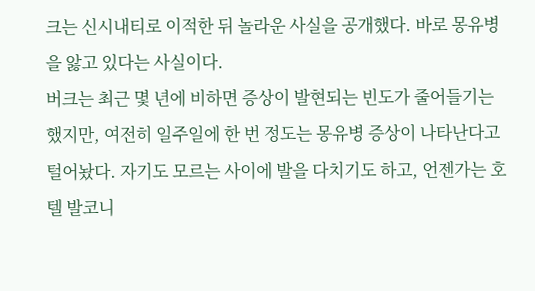크는 신시내티로 이적한 뒤 놀라운 사실을 공개했다. 바로 몽유병을 앓고 있다는 사실이다.
버크는 최근 몇 년에 비하면 증상이 발현되는 빈도가 줄어들기는 했지만, 여전히 일주일에 한 번 정도는 몽유병 증상이 나타난다고 털어놨다. 자기도 모르는 사이에 발을 다치기도 하고, 언젠가는 호텔 발코니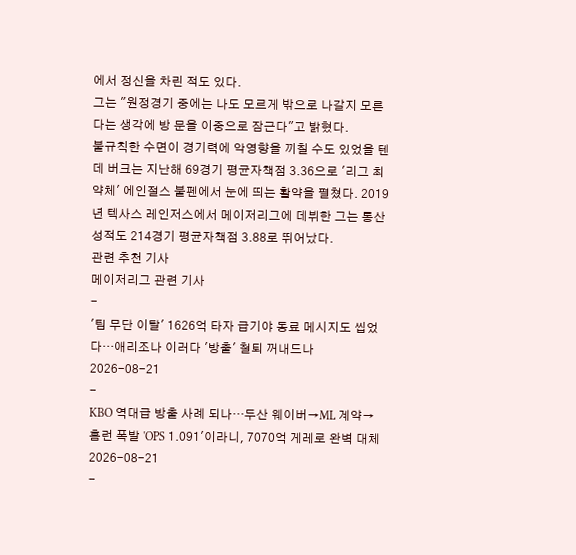에서 정신을 차린 적도 있다.
그는 "원정경기 중에는 나도 모르게 밖으로 나갈지 모른다는 생각에 방 문을 이중으로 잠근다"고 밝혔다.
불규칙한 수면이 경기력에 악영향을 끼칠 수도 있었을 텐데 버크는 지난해 69경기 평균자책점 3.36으로 '리그 최약체' 에인절스 불펜에서 눈에 띄는 활약을 펼쳤다. 2019년 텍사스 레인저스에서 메이저리그에 데뷔한 그는 통산 성적도 214경기 평균자책점 3.88로 뛰어났다.
관련 추천 기사
메이저리그 관련 기사
-
'팀 무단 이탈' 1626억 타자 급기야 동료 메시지도 씹었다…애리조나 이러다 '방출' 철퇴 꺼내드나
2026-08-21
-
KBO 역대급 방출 사례 되나…두산 웨이버→ML 계약→홈런 폭발 'OPS 1.091'이라니, 7070억 게레로 완벽 대체
2026-08-21
-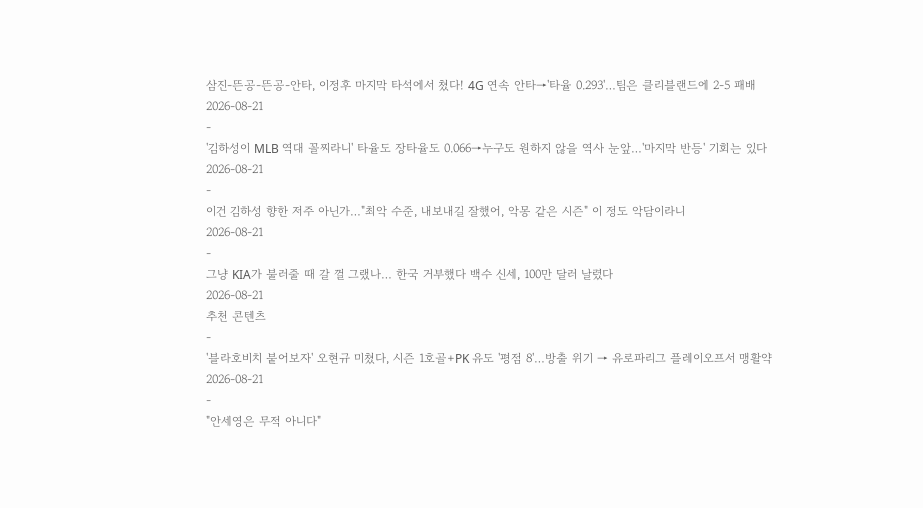삼진-뜬공-뜬공-안타, 이정후 마지막 타석에서 쳤다! 4G 연속 안타→'타율 0.293'…팀은 클리블랜드에 2-5 패배
2026-08-21
-
'김하성이 MLB 역대 꼴찌라니' 타율도 장타율도 0.066→누구도 원하지 않을 역사 눈앞…'마지막 반등' 기회는 있다
2026-08-21
-
이건 김하성 향한 저주 아닌가…"최악 수준, 내보내길 잘했어, 악몽 같은 시즌" 이 정도 악담이라니
2026-08-21
-
그냥 KIA가 불러줄 때 갈 껄 그랬나… 한국 거부했다 백수 신세, 100만 달러 날렸다
2026-08-21
추천 콘텐츠
-
'블라호비치 붙어보자' 오현규 미쳤다, 시즌 1호골+PK 유도 '평점 8'…방출 위기 → 유로파리그 플레이오프서 맹활약
2026-08-21
-
"안세영은 무적 아니다"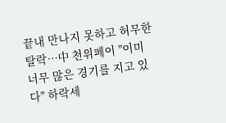끝내 만나지 못하고 허무한 탈락…中 천위페이 "이미 너무 많은 경기를 지고 있다" 하락세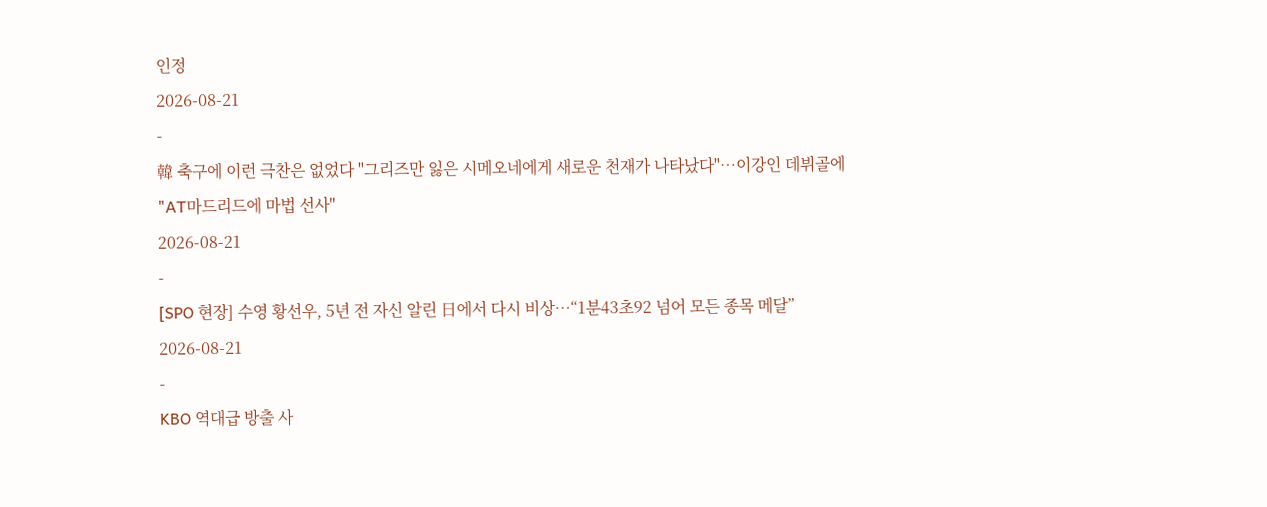인정
2026-08-21
-
韓 축구에 이런 극찬은 없었다 "그리즈만 잃은 시메오네에게 새로운 천재가 나타났다"…이강인 데뷔골에 "AT마드리드에 마법 선사"
2026-08-21
-
[SPO 현장] 수영 황선우, 5년 전 자신 알린 日에서 다시 비상…“1분43초92 넘어 모든 종목 메달”
2026-08-21
-
KBO 역대급 방출 사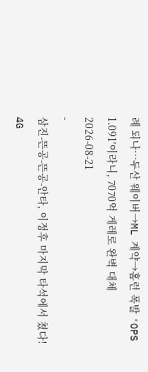례 되나…두산 웨이버→ML 계약→홈런 폭발 'OPS 1.091'이라니, 7070억 게레로 완벽 대체
2026-08-21
-
삼진-뜬공-뜬공-안타, 이정후 마지막 타석에서 쳤다! 4G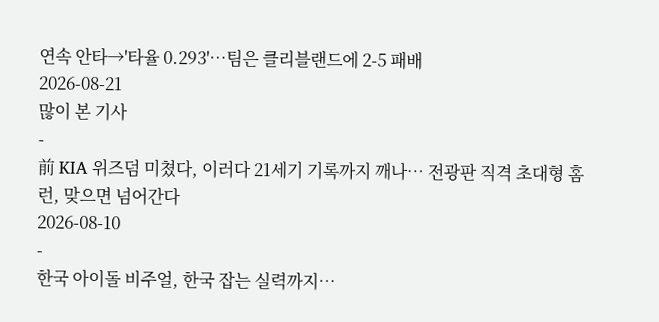연속 안타→'타율 0.293'…팀은 클리블랜드에 2-5 패배
2026-08-21
많이 본 기사
-
前 KIA 위즈덤 미쳤다, 이러다 21세기 기록까지 깨나… 전광판 직격 초대형 홈런, 맞으면 넘어간다
2026-08-10
-
한국 아이돌 비주얼, 한국 잡는 실력까지…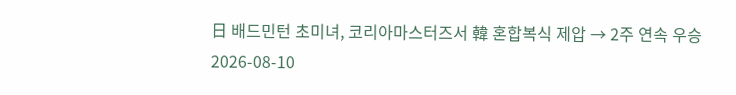日 배드민턴 초미녀, 코리아마스터즈서 韓 혼합복식 제압 → 2주 연속 우승
2026-08-10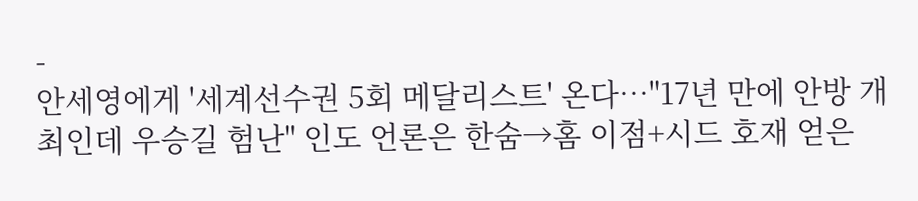-
안세영에게 '세계선수권 5회 메달리스트' 온다…"17년 만에 안방 개최인데 우승길 험난" 인도 언론은 한숨→홈 이점+시드 호재 얻은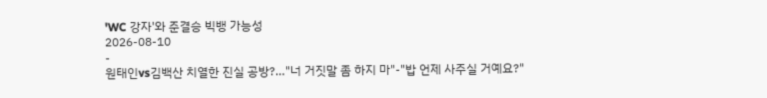'WC 강자'와 준결승 빅뱅 가능성
2026-08-10
-
원태인vs김백산 치열한 진실 공방?…"너 거짓말 좀 하지 마"-"밥 언제 사주실 거예요?"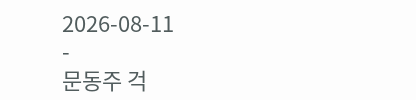2026-08-11
-
문동주 걱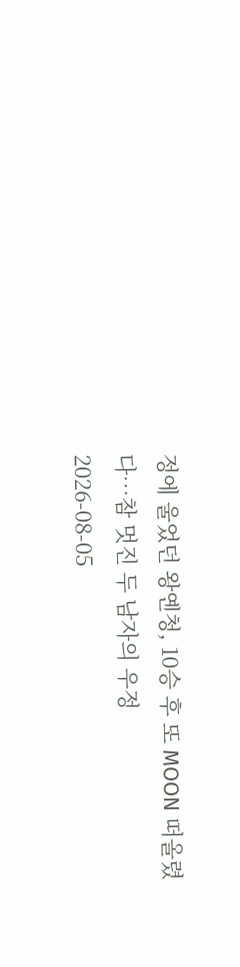정에 울었던 왕옌청, 10승 후 또 MOON 떠올렸다…참 멋진 두 남자의 우정
2026-08-05